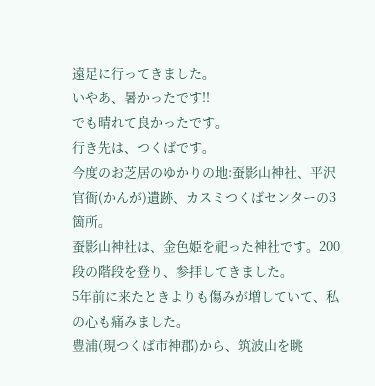遠足に行ってきました。
いやあ、暑かったです!!
でも晴れて良かったです。
行き先は、つくばです。
今度のお芝居のゆかりの地:蚕影山神社、平沢官衙(かんが)遺跡、カスミつくばセンターの3箇所。
蚕影山神社は、金色姫を祀った神社です。200段の階段を登り、参拝してきました。
5年前に来たときよりも傷みが増していて、私の心も痛みました。
豊浦(現つくば市神郡)から、筑波山を眺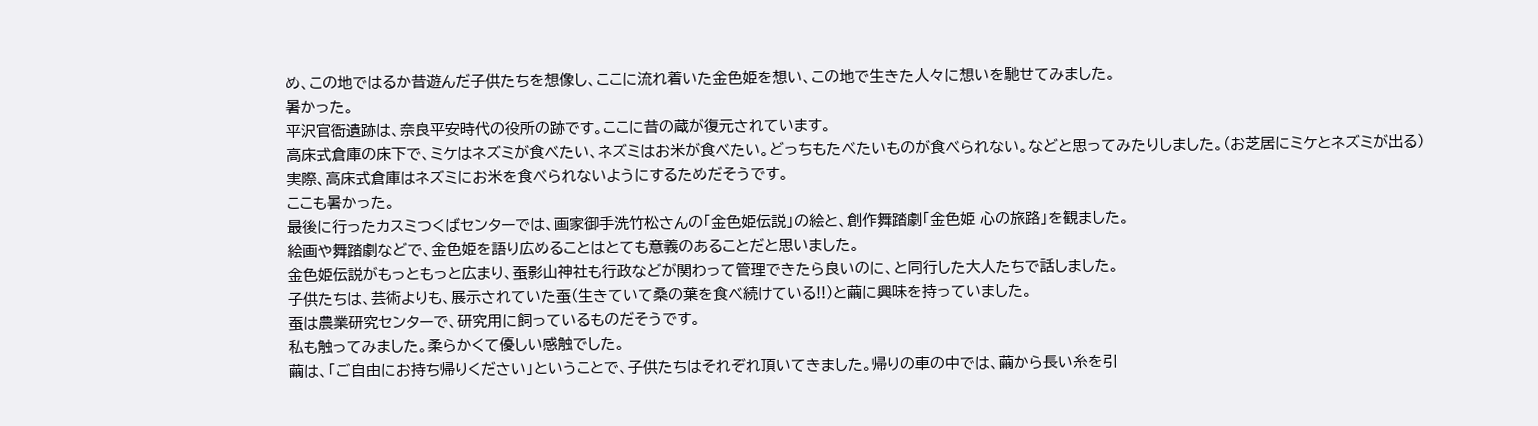め、この地ではるか昔遊んだ子供たちを想像し、ここに流れ着いた金色姫を想い、この地で生きた人々に想いを馳せてみました。
暑かった。
平沢官衙遺跡は、奈良平安時代の役所の跡です。ここに昔の蔵が復元されています。
高床式倉庫の床下で、ミケはネズミが食べたい、ネズミはお米が食べたい。どっちもたべたいものが食べられない。などと思ってみたりしました。(お芝居にミケとネズミが出る)
実際、高床式倉庫はネズミにお米を食べられないようにするためだそうです。
ここも暑かった。
最後に行ったカスミつくばセンターでは、画家御手洗竹松さんの「金色姫伝説」の絵と、創作舞踏劇「金色姫 心の旅路」を観ました。
絵画や舞踏劇などで、金色姫を語り広めることはとても意義のあることだと思いました。
金色姫伝説がもっともっと広まり、蚕影山神社も行政などが関わって管理できたら良いのに、と同行した大人たちで話しました。
子供たちは、芸術よりも、展示されていた蚕(生きていて桑の葉を食べ続けている!!)と繭に興味を持っていました。
蚕は農業研究センターで、研究用に飼っているものだそうです。
私も触ってみました。柔らかくて優しい感触でした。
繭は、「ご自由にお持ち帰りください」ということで、子供たちはそれぞれ頂いてきました。帰りの車の中では、繭から長い糸を引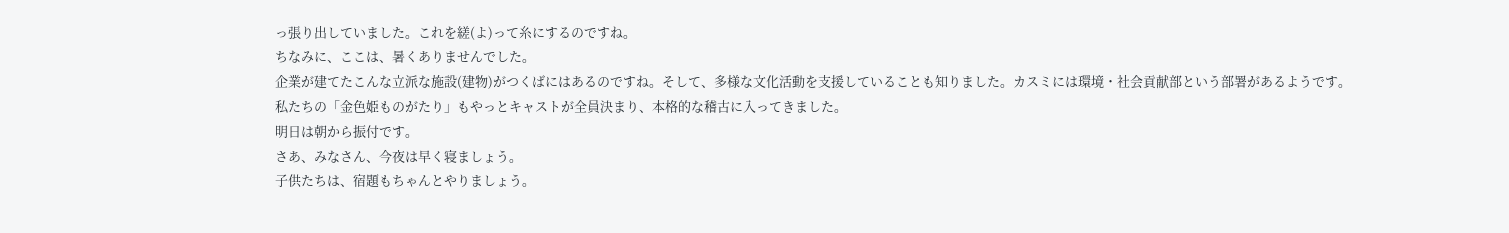っ張り出していました。これを縒(よ)って糸にするのですね。
ちなみに、ここは、暑くありませんでした。
企業が建てたこんな立派な施設(建物)がつくばにはあるのですね。そして、多様な文化活動を支援していることも知りました。カスミには環境・社会貢献部という部署があるようです。
私たちの「金色姫ものがたり」もやっとキャストが全員決まり、本格的な稽古に入ってきました。
明日は朝から振付です。
さあ、みなさん、今夜は早く寝ましょう。
子供たちは、宿題もちゃんとやりましょう。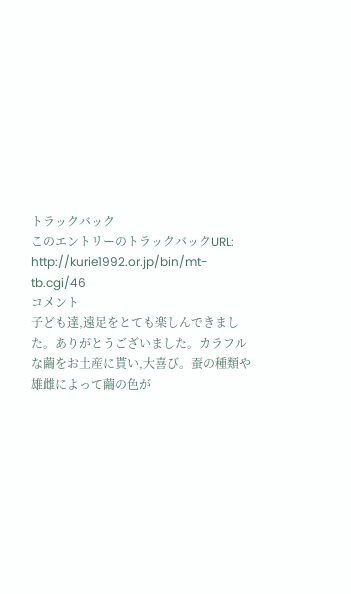トラックバック
このエントリーのトラックバックURL:
http://kurie1992.or.jp/bin/mt-tb.cgi/46
コメント
子ども達,遠足をとても楽しんできました。ありがとうございました。カラフルな繭をお土産に貰い,大喜び。蚕の種類や雄雌によって繭の色が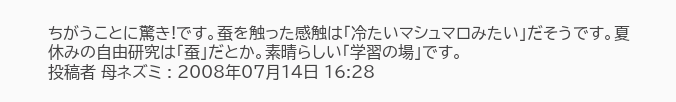ちがうことに驚き!です。蚕を触った感触は「冷たいマシュマロみたい」だそうです。夏休みの自由研究は「蚕」だとか。素晴らしい「学習の場」です。
投稿者 母ネズミ : 2008年07月14日 16:28